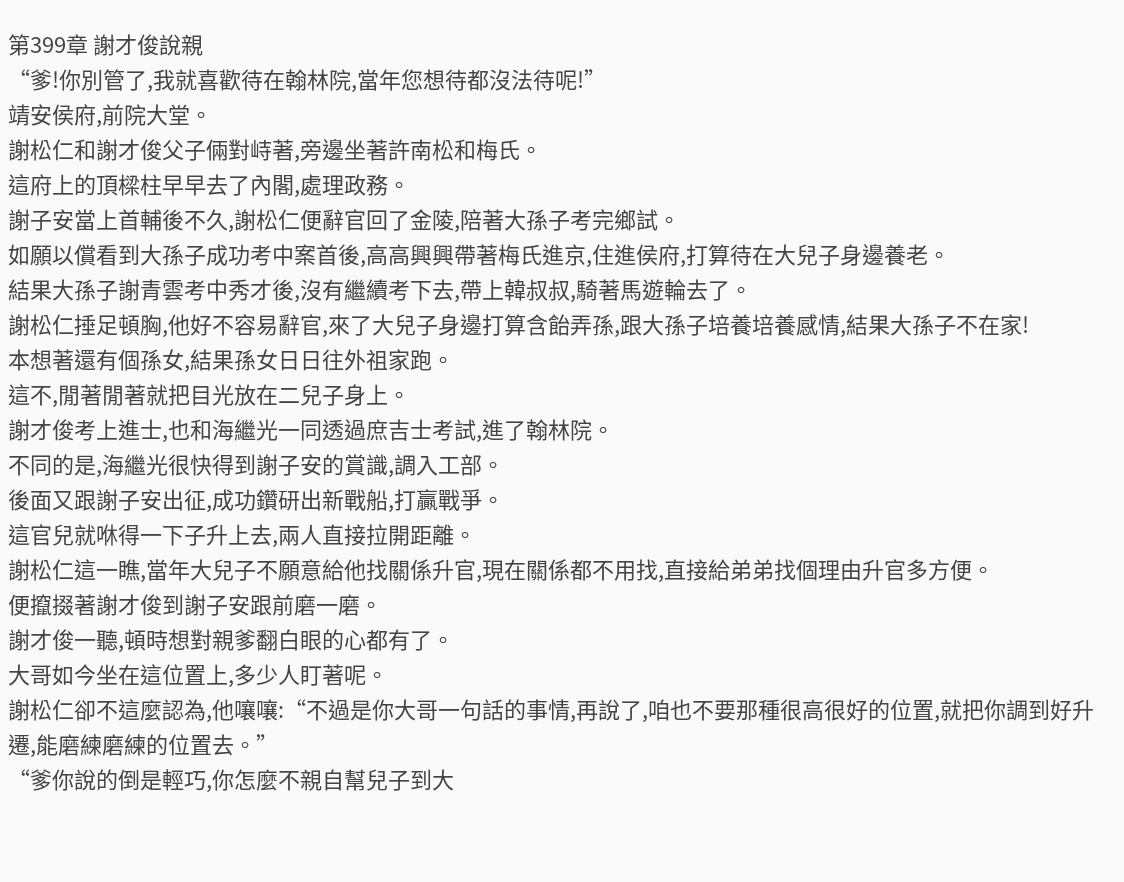第399章 謝才俊說親
“爹!你別管了,我就喜歡待在翰林院,當年您想待都沒法待呢!”
靖安侯府,前院大堂。
謝松仁和謝才俊父子倆對峙著,旁邊坐著許南松和梅氏。
這府上的頂樑柱早早去了內閣,處理政務。
謝子安當上首輔後不久,謝松仁便辭官回了金陵,陪著大孫子考完鄉試。
如願以償看到大孫子成功考中案首後,高高興興帶著梅氏進京,住進侯府,打算待在大兒子身邊養老。
結果大孫子謝青雲考中秀才後,沒有繼續考下去,帶上韓叔叔,騎著馬遊輪去了。
謝松仁捶足頓胸,他好不容易辭官,來了大兒子身邊打算含飴弄孫,跟大孫子培養培養感情,結果大孫子不在家!
本想著還有個孫女,結果孫女日日往外祖家跑。
這不,閒著閒著就把目光放在二兒子身上。
謝才俊考上進士,也和海繼光一同透過庶吉士考試,進了翰林院。
不同的是,海繼光很快得到謝子安的賞識,調入工部。
後面又跟謝子安出征,成功鑽研出新戰船,打贏戰爭。
這官兒就咻得一下子升上去,兩人直接拉開距離。
謝松仁這一瞧,當年大兒子不願意給他找關係升官,現在關係都不用找,直接給弟弟找個理由升官多方便。
便攛掇著謝才俊到謝子安跟前磨一磨。
謝才俊一聽,頓時想對親爹翻白眼的心都有了。
大哥如今坐在這位置上,多少人盯著呢。
謝松仁卻不這麼認為,他嚷嚷:“不過是你大哥一句話的事情,再說了,咱也不要那種很高很好的位置,就把你調到好升遷,能磨練磨練的位置去。”
“爹你說的倒是輕巧,你怎麼不親自幫兒子到大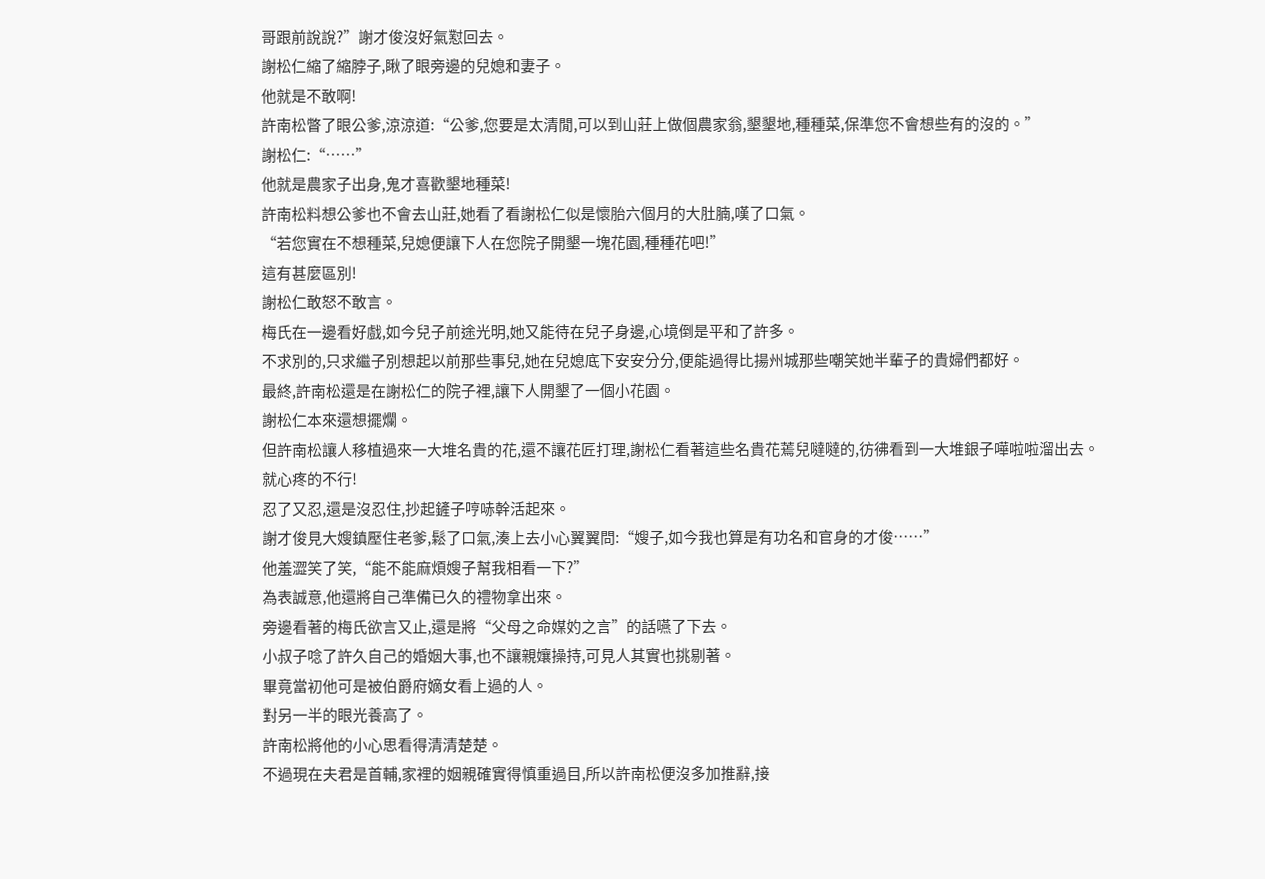哥跟前說說?”謝才俊沒好氣懟回去。
謝松仁縮了縮脖子,瞅了眼旁邊的兒媳和妻子。
他就是不敢啊!
許南松瞥了眼公爹,涼涼道:“公爹,您要是太清閒,可以到山莊上做個農家翁,墾墾地,種種菜,保準您不會想些有的沒的。”
謝松仁:“……”
他就是農家子出身,鬼才喜歡墾地種菜!
許南松料想公爹也不會去山莊,她看了看謝松仁似是懷胎六個月的大肚腩,嘆了口氣。
“若您實在不想種菜,兒媳便讓下人在您院子開墾一塊花園,種種花吧!”
這有甚麼區別!
謝松仁敢怒不敢言。
梅氏在一邊看好戲,如今兒子前途光明,她又能待在兒子身邊,心境倒是平和了許多。
不求別的,只求繼子別想起以前那些事兒,她在兒媳底下安安分分,便能過得比揚州城那些嘲笑她半輩子的貴婦們都好。
最終,許南松還是在謝松仁的院子裡,讓下人開墾了一個小花園。
謝松仁本來還想擺爛。
但許南松讓人移植過來一大堆名貴的花,還不讓花匠打理,謝松仁看著這些名貴花蔫兒噠噠的,彷彿看到一大堆銀子嘩啦啦溜出去。
就心疼的不行!
忍了又忍,還是沒忍住,抄起鏟子哼哧幹活起來。
謝才俊見大嫂鎮壓住老爹,鬆了口氣,湊上去小心翼翼問:“嫂子,如今我也算是有功名和官身的才俊……”
他羞澀笑了笑,“能不能麻煩嫂子幫我相看一下?”
為表誠意,他還將自己準備已久的禮物拿出來。
旁邊看著的梅氏欲言又止,還是將“父母之命媒妁之言”的話嚥了下去。
小叔子唸了許久自己的婚姻大事,也不讓親孃操持,可見人其實也挑剔著。
畢竟當初他可是被伯爵府嫡女看上過的人。
對另一半的眼光養高了。
許南松將他的小心思看得清清楚楚。
不過現在夫君是首輔,家裡的姻親確實得慎重過目,所以許南松便沒多加推辭,接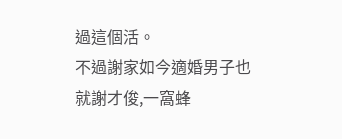過這個活。
不過謝家如今適婚男子也就謝才俊,一窩蜂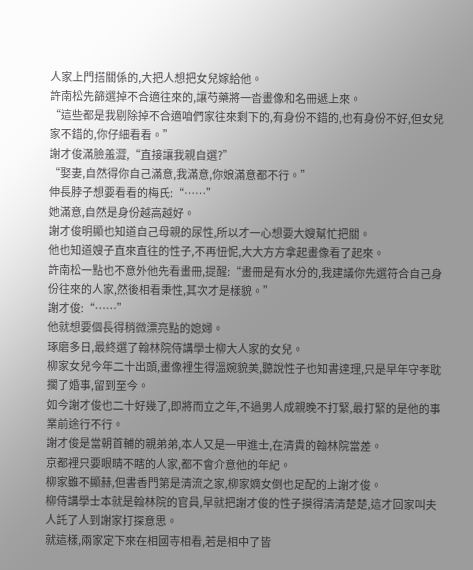人家上門搭關係的,大把人想把女兒嫁給他。
許南松先篩選掉不合適往來的,讓芍藥將一沓畫像和名冊遞上來。
“這些都是我剔除掉不合適咱們家往來剩下的,有身份不錯的,也有身份不好,但女兒家不錯的,你仔細看看。”
謝才俊滿臉羞澀,“直接讓我親自選?”
“娶妻,自然得你自己滿意,我滿意,你娘滿意都不行。”
伸長脖子想要看看的梅氏:“……”
她滿意,自然是身份越高越好。
謝才俊明顯也知道自己母親的尿性,所以才一心想要大嫂幫忙把關。
他也知道嫂子直來直往的性子,不再忸怩,大大方方拿起畫像看了起來。
許南松一點也不意外他先看畫冊,提醒:“畫冊是有水分的,我建議你先選符合自己身份往來的人家,然後相看秉性,其次才是樣貌。”
謝才俊:“……”
他就想要個長得稍微漂亮點的媳婦。
琢磨多日,最終選了翰林院侍講學士柳大人家的女兒。
柳家女兒今年二十出頭,畫像裡生得溫婉貌美,聽說性子也知書達理,只是早年守孝耽擱了婚事,留到至今。
如今謝才俊也二十好幾了,即將而立之年,不過男人成親晚不打緊,最打緊的是他的事業前途行不行。
謝才俊是當朝首輔的親弟弟,本人又是一甲進士,在清貴的翰林院當差。
京都裡只要眼睛不瞎的人家,都不會介意他的年紀。
柳家雖不顯赫,但書香門第是清流之家,柳家嫡女倒也足配的上謝才俊。
柳侍講學士本就是翰林院的官員,早就把謝才俊的性子摸得清清楚楚,這才回家叫夫人託了人到謝家打探意思。
就這樣,兩家定下來在相國寺相看,若是相中了皆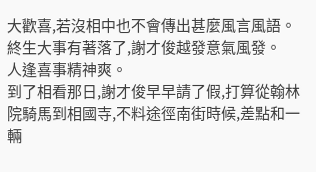大歡喜,若沒相中也不會傳出甚麼風言風語。
終生大事有著落了,謝才俊越發意氣風發。
人逢喜事精神爽。
到了相看那日,謝才俊早早請了假,打算從翰林院騎馬到相國寺,不料途徑南街時候,差點和一輛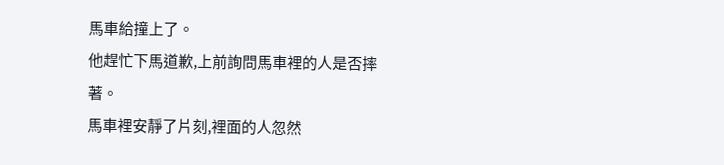馬車給撞上了。
他趕忙下馬道歉,上前詢問馬車裡的人是否摔著。
馬車裡安靜了片刻,裡面的人忽然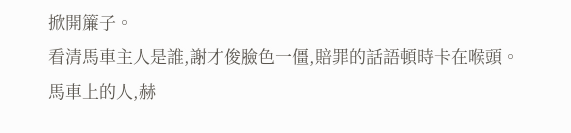掀開簾子。
看清馬車主人是誰,謝才俊臉色一僵,賠罪的話語頓時卡在喉頭。
馬車上的人,赫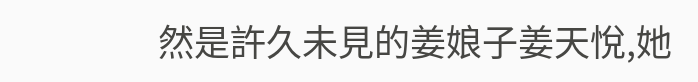然是許久未見的姜娘子姜天悅,她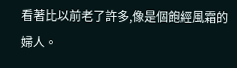看著比以前老了許多,像是個飽經風霜的婦人。